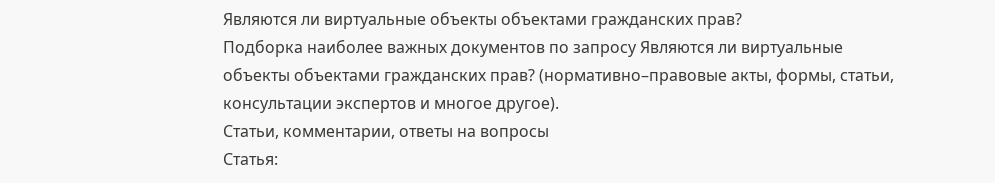Являются ли виртуальные объекты объектами гражданских прав?
Подборка наиболее важных документов по запросу Являются ли виртуальные объекты объектами гражданских прав? (нормативно–правовые акты, формы, статьи, консультации экспертов и многое другое).
Статьи, комментарии, ответы на вопросы
Статья: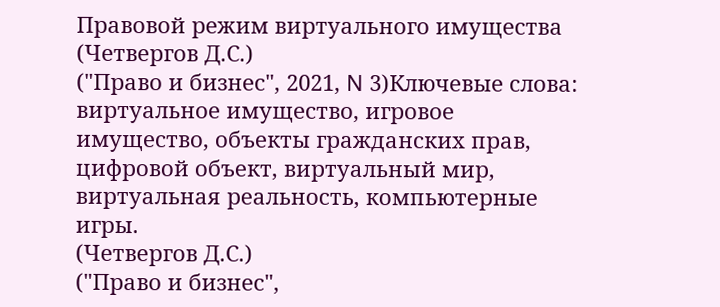Правовой режим виртуального имущества
(Четвергов Д.С.)
("Право и бизнес", 2021, N 3)Ключевые слова: виртуальное имущество, игровое имущество, объекты гражданских прав, цифровой объект, виртуальный мир, виртуальная реальность, компьютерные игры.
(Четвергов Д.С.)
("Право и бизнес",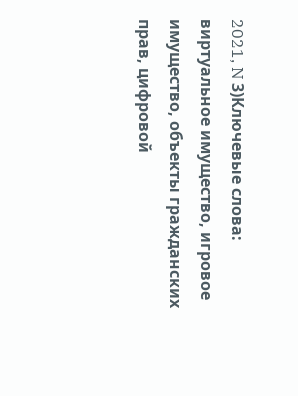2021, N 3)Ключевые слова: виртуальное имущество, игровое имущество, объекты гражданских прав, цифровой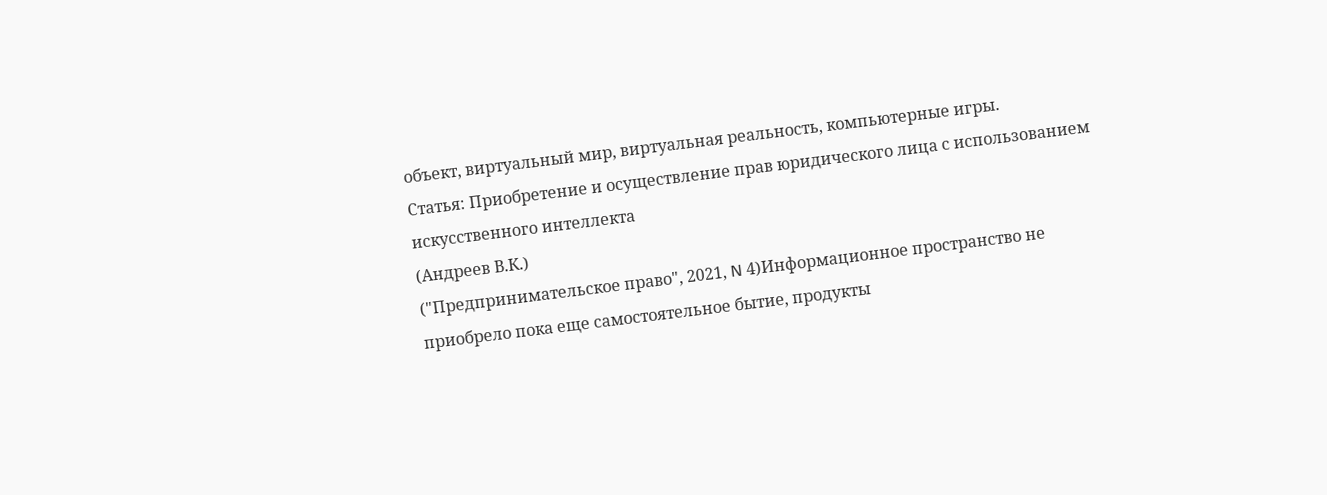объект, виртуальный мир, виртуальная реальность, компьютерные игры.
Статья: Приобретение и осуществление прав юридического лица с использованием искусственного интеллекта
(Андреев В.К.)
("Предпринимательское право", 2021, N 4)Информационное пространство не приобрело пока еще самостоятельное бытие, продукты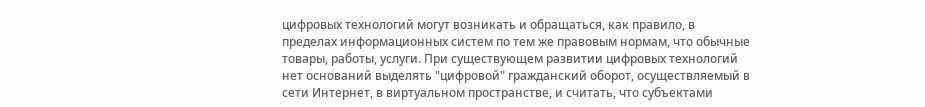цифровых технологий могут возникать и обращаться, как правило, в пределах информационных систем по тем же правовым нормам, что обычные товары, работы, услуги. При существующем развитии цифровых технологий нет оснований выделять "цифровой" гражданский оборот, осуществляемый в сети Интернет, в виртуальном пространстве, и считать, что субъектами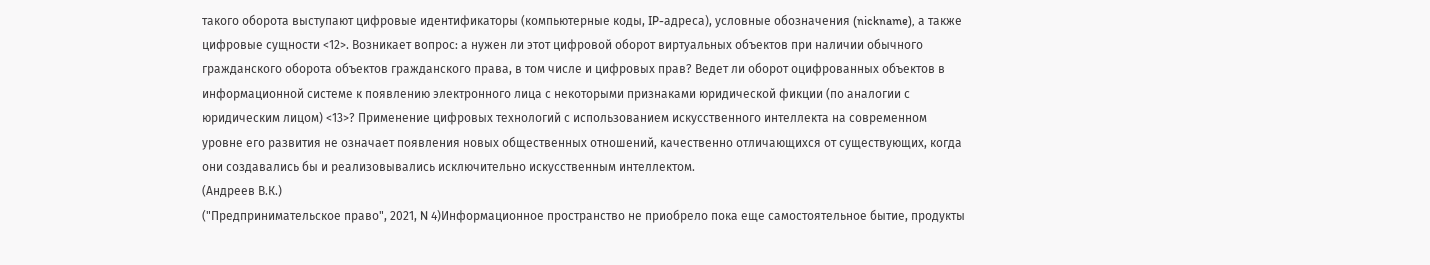такого оборота выступают цифровые идентификаторы (компьютерные коды, IP-адреса), условные обозначения (nickname), а также цифровые сущности <12>. Возникает вопрос: а нужен ли этот цифровой оборот виртуальных объектов при наличии обычного гражданского оборота объектов гражданского права, в том числе и цифровых прав? Ведет ли оборот оцифрованных объектов в информационной системе к появлению электронного лица с некоторыми признаками юридической фикции (по аналогии с юридическим лицом) <13>? Применение цифровых технологий с использованием искусственного интеллекта на современном уровне его развития не означает появления новых общественных отношений, качественно отличающихся от существующих, когда они создавались бы и реализовывались исключительно искусственным интеллектом.
(Андреев В.К.)
("Предпринимательское право", 2021, N 4)Информационное пространство не приобрело пока еще самостоятельное бытие, продукты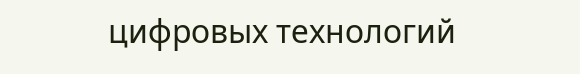цифровых технологий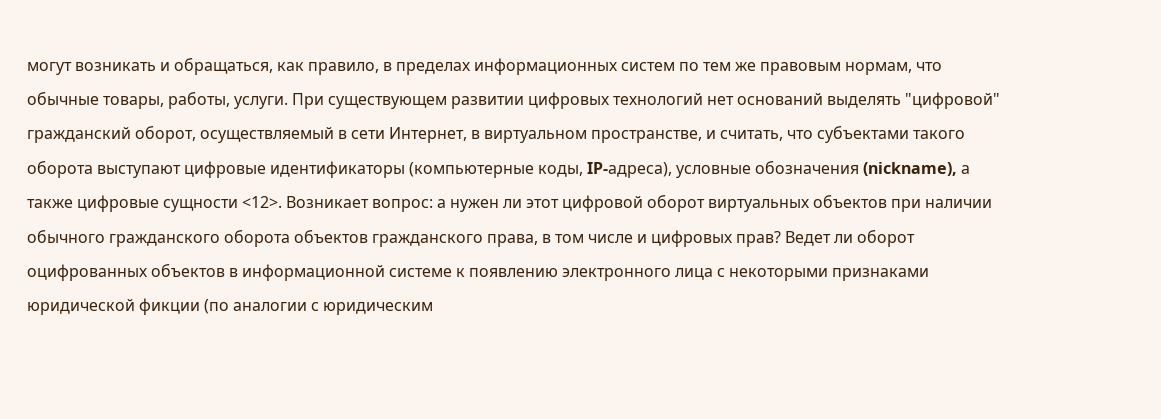могут возникать и обращаться, как правило, в пределах информационных систем по тем же правовым нормам, что обычные товары, работы, услуги. При существующем развитии цифровых технологий нет оснований выделять "цифровой" гражданский оборот, осуществляемый в сети Интернет, в виртуальном пространстве, и считать, что субъектами такого оборота выступают цифровые идентификаторы (компьютерные коды, IP-адреса), условные обозначения (nickname), а также цифровые сущности <12>. Возникает вопрос: а нужен ли этот цифровой оборот виртуальных объектов при наличии обычного гражданского оборота объектов гражданского права, в том числе и цифровых прав? Ведет ли оборот оцифрованных объектов в информационной системе к появлению электронного лица с некоторыми признаками юридической фикции (по аналогии с юридическим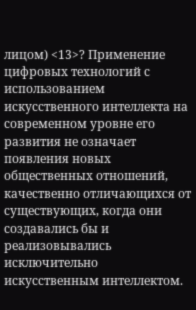лицом) <13>? Применение цифровых технологий с использованием искусственного интеллекта на современном уровне его развития не означает появления новых общественных отношений, качественно отличающихся от существующих, когда они создавались бы и реализовывались исключительно искусственным интеллектом.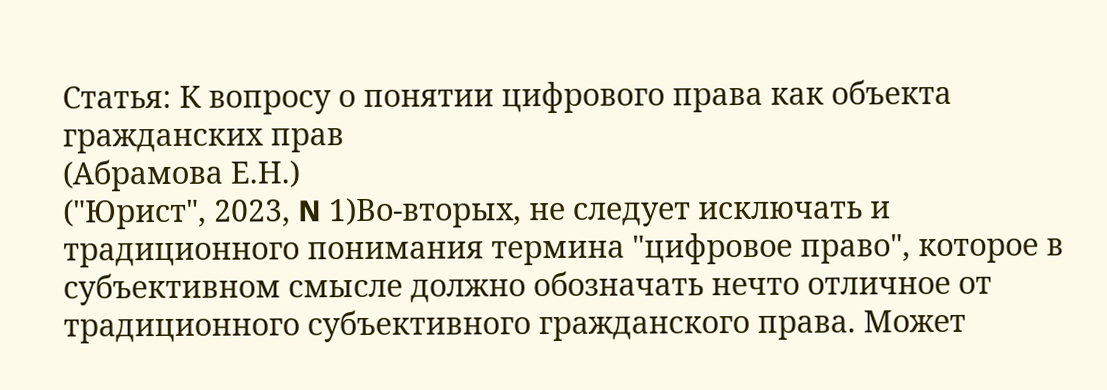Статья: К вопросу о понятии цифрового права как объекта гражданских прав
(Абрамова Е.Н.)
("Юрист", 2023, N 1)Во-вторых, не следует исключать и традиционного понимания термина "цифровое право", которое в субъективном смысле должно обозначать нечто отличное от традиционного субъективного гражданского права. Может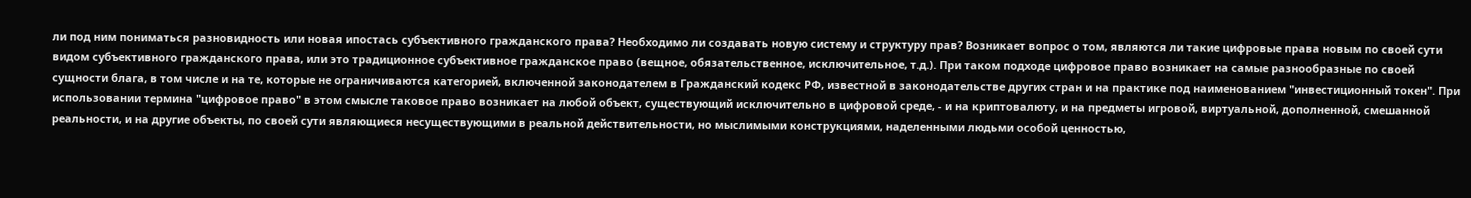ли под ним пониматься разновидность или новая ипостась субъективного гражданского права? Необходимо ли создавать новую систему и структуру прав? Возникает вопрос о том, являются ли такие цифровые права новым по своей сути видом субъективного гражданского права, или это традиционное субъективное гражданское право (вещное, обязательственное, исключительное, т.д.). При таком подходе цифровое право возникает на самые разнообразные по своей сущности блага, в том числе и на те, которые не ограничиваются категорией, включенной законодателем в Гражданский кодекс РФ, известной в законодательстве других стран и на практике под наименованием "инвестиционный токен". При использовании термина "цифровое право" в этом смысле таковое право возникает на любой объект, существующий исключительно в цифровой среде, - и на криптовалюту, и на предметы игровой, виртуальной, дополненной, смешанной реальности, и на другие объекты, по своей сути являющиеся несуществующими в реальной действительности, но мыслимыми конструкциями, наделенными людьми особой ценностью,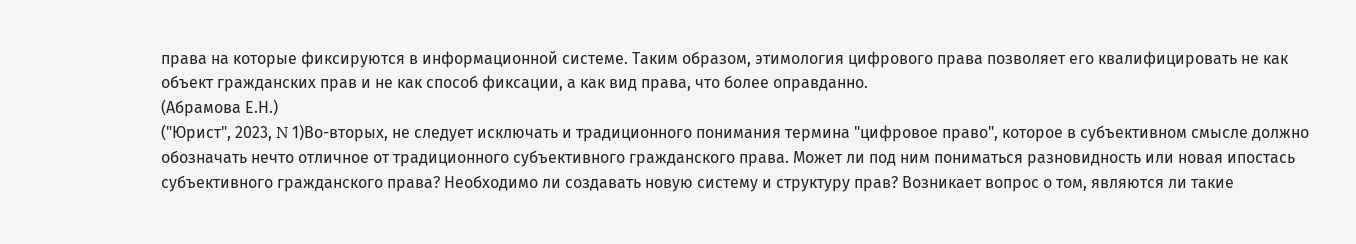права на которые фиксируются в информационной системе. Таким образом, этимология цифрового права позволяет его квалифицировать не как объект гражданских прав и не как способ фиксации, а как вид права, что более оправданно.
(Абрамова Е.Н.)
("Юрист", 2023, N 1)Во-вторых, не следует исключать и традиционного понимания термина "цифровое право", которое в субъективном смысле должно обозначать нечто отличное от традиционного субъективного гражданского права. Может ли под ним пониматься разновидность или новая ипостась субъективного гражданского права? Необходимо ли создавать новую систему и структуру прав? Возникает вопрос о том, являются ли такие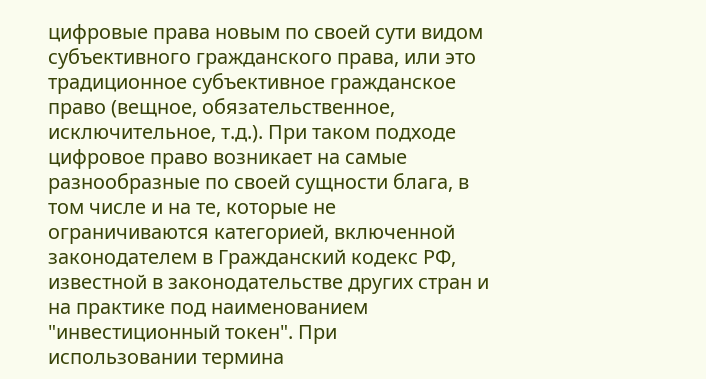цифровые права новым по своей сути видом субъективного гражданского права, или это традиционное субъективное гражданское право (вещное, обязательственное, исключительное, т.д.). При таком подходе цифровое право возникает на самые разнообразные по своей сущности блага, в том числе и на те, которые не ограничиваются категорией, включенной законодателем в Гражданский кодекс РФ, известной в законодательстве других стран и на практике под наименованием "инвестиционный токен". При использовании термина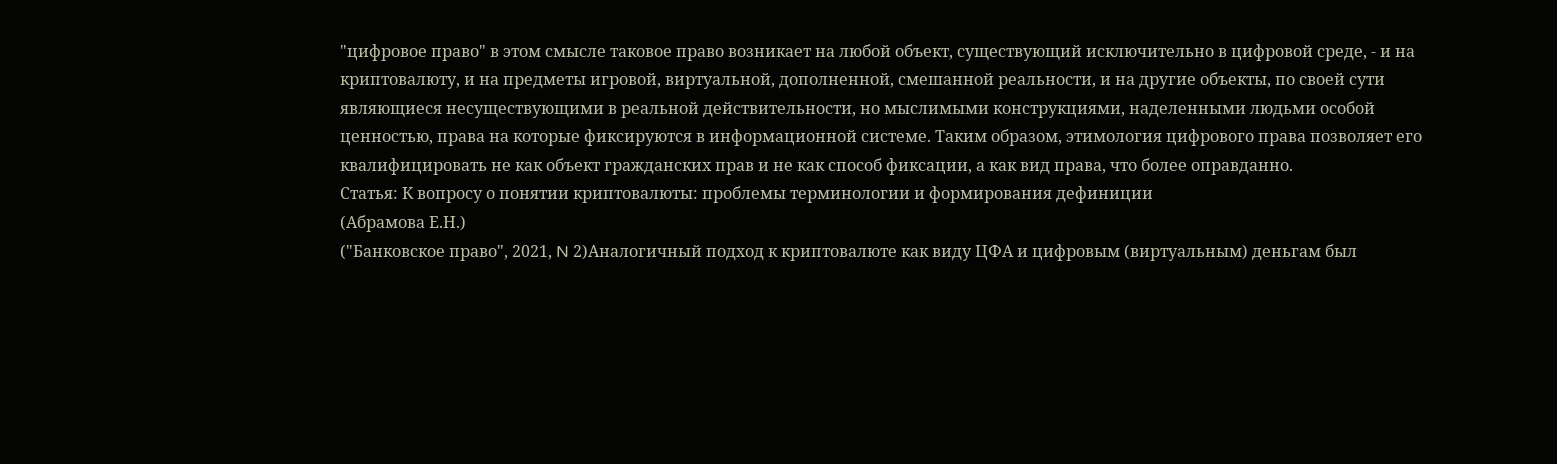"цифровое право" в этом смысле таковое право возникает на любой объект, существующий исключительно в цифровой среде, - и на криптовалюту, и на предметы игровой, виртуальной, дополненной, смешанной реальности, и на другие объекты, по своей сути являющиеся несуществующими в реальной действительности, но мыслимыми конструкциями, наделенными людьми особой ценностью, права на которые фиксируются в информационной системе. Таким образом, этимология цифрового права позволяет его квалифицировать не как объект гражданских прав и не как способ фиксации, а как вид права, что более оправданно.
Статья: К вопросу о понятии криптовалюты: проблемы терминологии и формирования дефиниции
(Абрамова Е.Н.)
("Банковское право", 2021, N 2)Аналогичный подход к криптовалюте как виду ЦФА и цифровым (виртуальным) деньгам был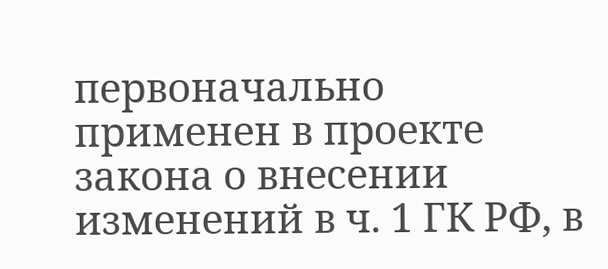первоначально применен в проекте закона о внесении изменений в ч. 1 ГК РФ, в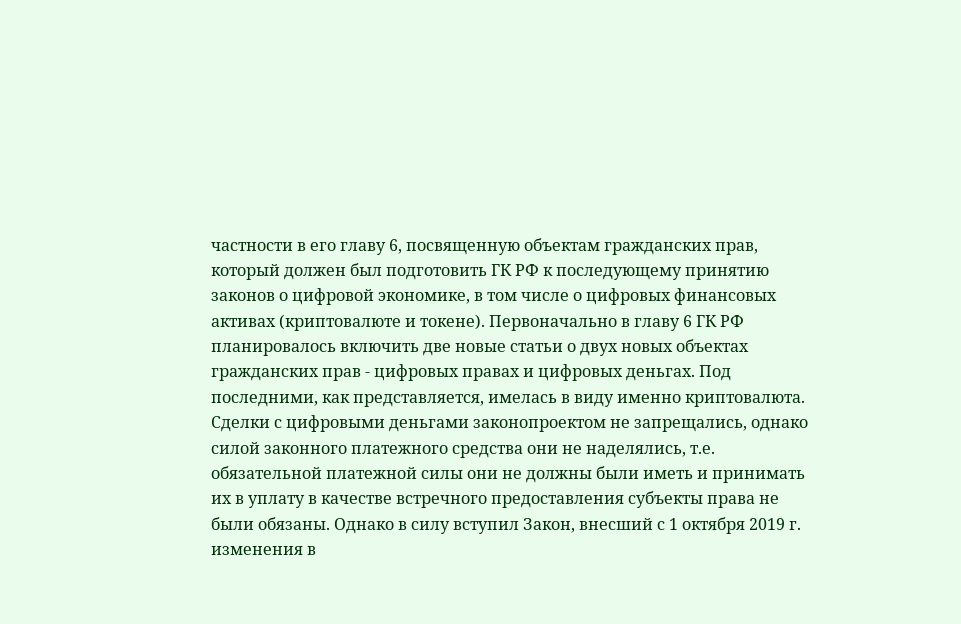частности в его главу 6, посвященную объектам гражданских прав, который должен был подготовить ГК РФ к последующему принятию законов о цифровой экономике, в том числе о цифровых финансовых активах (криптовалюте и токене). Первоначально в главу 6 ГК РФ планировалось включить две новые статьи о двух новых объектах гражданских прав - цифровых правах и цифровых деньгах. Под последними, как представляется, имелась в виду именно криптовалюта. Сделки с цифровыми деньгами законопроектом не запрещались, однако силой законного платежного средства они не наделялись, т.е. обязательной платежной силы они не должны были иметь и принимать их в уплату в качестве встречного предоставления субъекты права не были обязаны. Однако в силу вступил Закон, внесший с 1 октября 2019 г. изменения в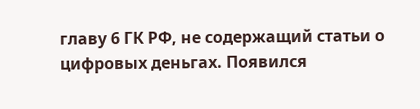главу 6 ГК РФ, не содержащий статьи о цифровых деньгах. Появился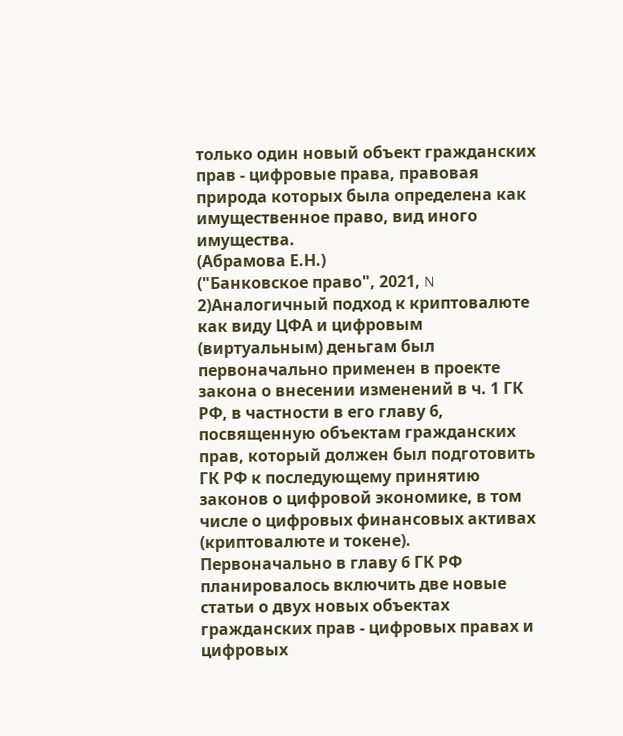только один новый объект гражданских прав - цифровые права, правовая природа которых была определена как имущественное право, вид иного имущества.
(Абрамова Е.Н.)
("Банковское право", 2021, N 2)Аналогичный подход к криптовалюте как виду ЦФА и цифровым (виртуальным) деньгам был первоначально применен в проекте закона о внесении изменений в ч. 1 ГК РФ, в частности в его главу 6, посвященную объектам гражданских прав, который должен был подготовить ГК РФ к последующему принятию законов о цифровой экономике, в том числе о цифровых финансовых активах (криптовалюте и токене). Первоначально в главу 6 ГК РФ планировалось включить две новые статьи о двух новых объектах гражданских прав - цифровых правах и цифровых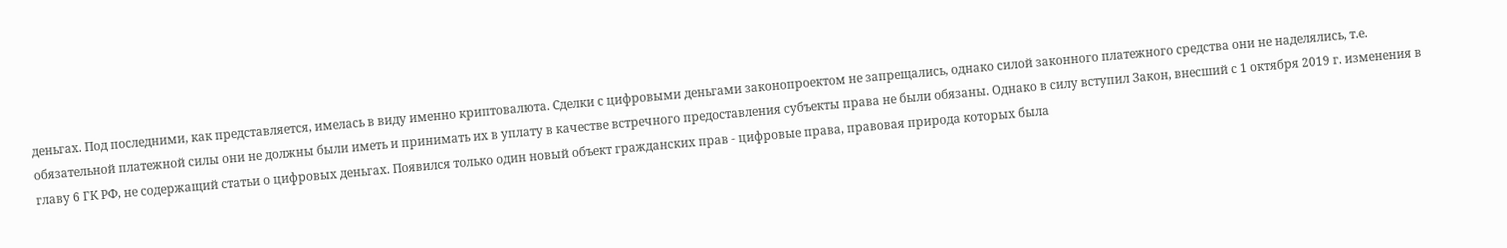деньгах. Под последними, как представляется, имелась в виду именно криптовалюта. Сделки с цифровыми деньгами законопроектом не запрещались, однако силой законного платежного средства они не наделялись, т.е. обязательной платежной силы они не должны были иметь и принимать их в уплату в качестве встречного предоставления субъекты права не были обязаны. Однако в силу вступил Закон, внесший с 1 октября 2019 г. изменения в главу 6 ГК РФ, не содержащий статьи о цифровых деньгах. Появился только один новый объект гражданских прав - цифровые права, правовая природа которых была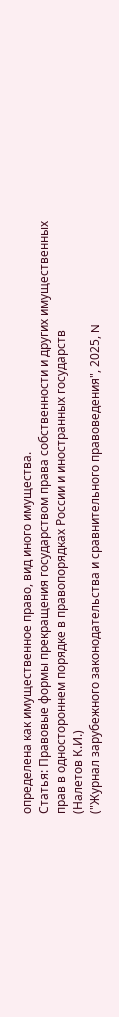определена как имущественное право, вид иного имущества.
Статья: Правовые формы прекращения государством права собственности и других имущественных прав в одностороннем порядке в правопорядках России и иностранных государств
(Налетов К.И.)
("Журнал зарубежного законодательства и сравнительного правоведения", 2025, N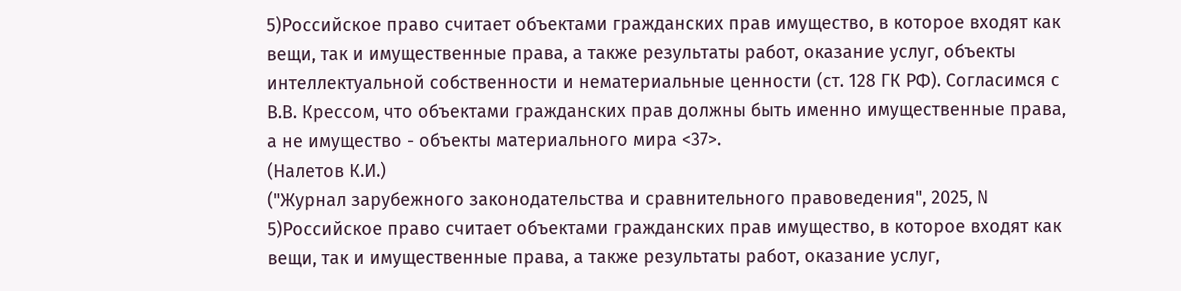5)Российское право считает объектами гражданских прав имущество, в которое входят как вещи, так и имущественные права, а также результаты работ, оказание услуг, объекты интеллектуальной собственности и нематериальные ценности (ст. 128 ГК РФ). Согласимся с В.В. Крессом, что объектами гражданских прав должны быть именно имущественные права, а не имущество - объекты материального мира <37>.
(Налетов К.И.)
("Журнал зарубежного законодательства и сравнительного правоведения", 2025, N 5)Российское право считает объектами гражданских прав имущество, в которое входят как вещи, так и имущественные права, а также результаты работ, оказание услуг,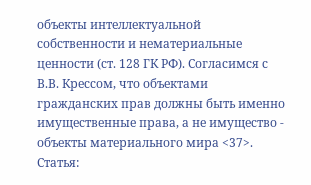объекты интеллектуальной собственности и нематериальные ценности (ст. 128 ГК РФ). Согласимся с В.В. Крессом, что объектами гражданских прав должны быть именно имущественные права, а не имущество - объекты материального мира <37>.
Статья: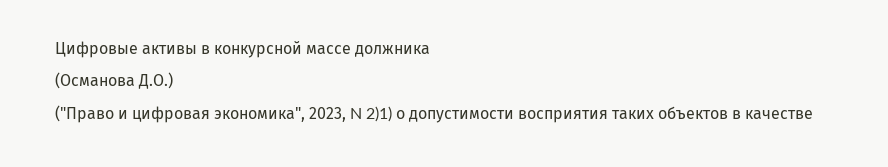Цифровые активы в конкурсной массе должника
(Османова Д.О.)
("Право и цифровая экономика", 2023, N 2)1) о допустимости восприятия таких объектов в качестве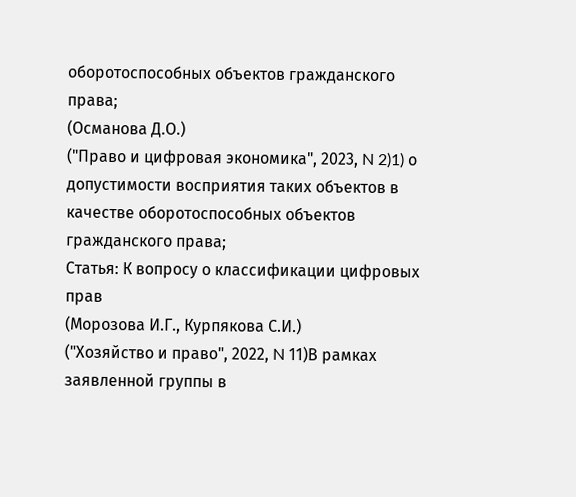оборотоспособных объектов гражданского права;
(Османова Д.О.)
("Право и цифровая экономика", 2023, N 2)1) о допустимости восприятия таких объектов в качестве оборотоспособных объектов гражданского права;
Статья: К вопросу о классификации цифровых прав
(Морозова И.Г., Курпякова С.И.)
("Хозяйство и право", 2022, N 11)В рамках заявленной группы в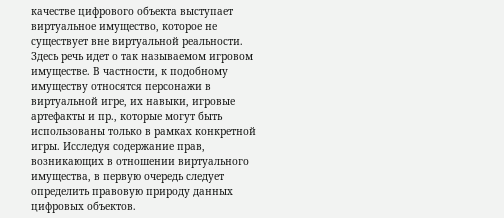качестве цифрового объекта выступает виртуальное имущество, которое не существует вне виртуальной реальности. Здесь речь идет о так называемом игровом имуществе. В частности, к подобному имуществу относятся персонажи в виртуальной игре, их навыки, игровые артефакты и пр., которые могут быть использованы только в рамках конкретной игры. Исследуя содержание прав, возникающих в отношении виртуального имущества, в первую очередь следует определить правовую природу данных цифровых объектов.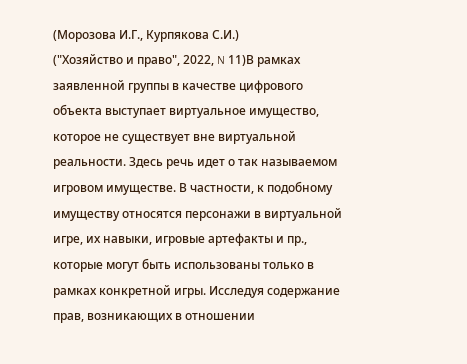(Морозова И.Г., Курпякова С.И.)
("Хозяйство и право", 2022, N 11)В рамках заявленной группы в качестве цифрового объекта выступает виртуальное имущество, которое не существует вне виртуальной реальности. Здесь речь идет о так называемом игровом имуществе. В частности, к подобному имуществу относятся персонажи в виртуальной игре, их навыки, игровые артефакты и пр., которые могут быть использованы только в рамках конкретной игры. Исследуя содержание прав, возникающих в отношении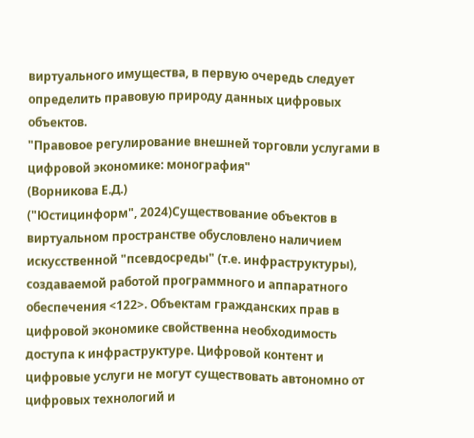виртуального имущества, в первую очередь следует определить правовую природу данных цифровых объектов.
"Правовое регулирование внешней торговли услугами в цифровой экономике: монография"
(Ворникова Е.Д.)
("Юстицинформ", 2024)Существование объектов в виртуальном пространстве обусловлено наличием искусственной "псевдосреды" (т.е. инфраструктуры), создаваемой работой программного и аппаратного обеспечения <122>. Объектам гражданских прав в цифровой экономике свойственна необходимость доступа к инфраструктуре. Цифровой контент и цифровые услуги не могут существовать автономно от цифровых технологий и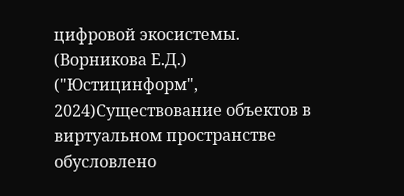цифровой экосистемы.
(Ворникова Е.Д.)
("Юстицинформ", 2024)Существование объектов в виртуальном пространстве обусловлено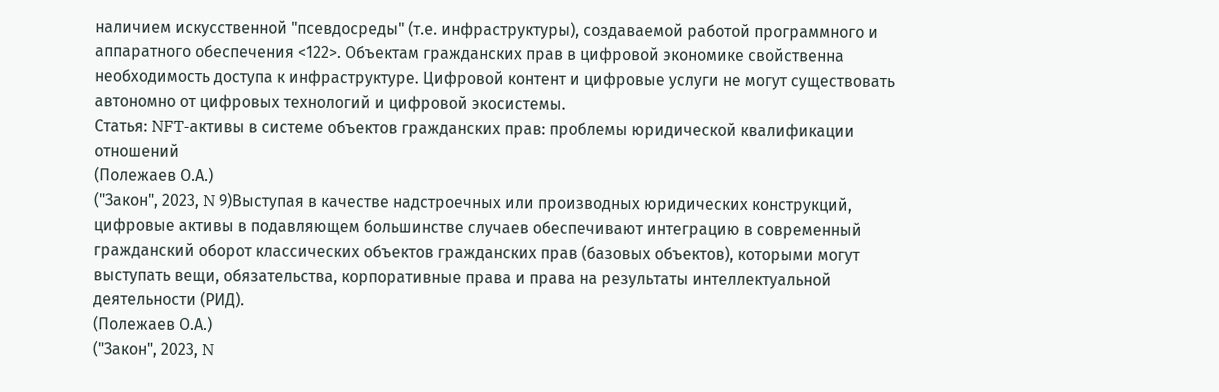наличием искусственной "псевдосреды" (т.е. инфраструктуры), создаваемой работой программного и аппаратного обеспечения <122>. Объектам гражданских прав в цифровой экономике свойственна необходимость доступа к инфраструктуре. Цифровой контент и цифровые услуги не могут существовать автономно от цифровых технологий и цифровой экосистемы.
Статья: NFT-активы в системе объектов гражданских прав: проблемы юридической квалификации отношений
(Полежаев О.А.)
("Закон", 2023, N 9)Выступая в качестве надстроечных или производных юридических конструкций, цифровые активы в подавляющем большинстве случаев обеспечивают интеграцию в современный гражданский оборот классических объектов гражданских прав (базовых объектов), которыми могут выступать вещи, обязательства, корпоративные права и права на результаты интеллектуальной деятельности (РИД).
(Полежаев О.А.)
("Закон", 2023, N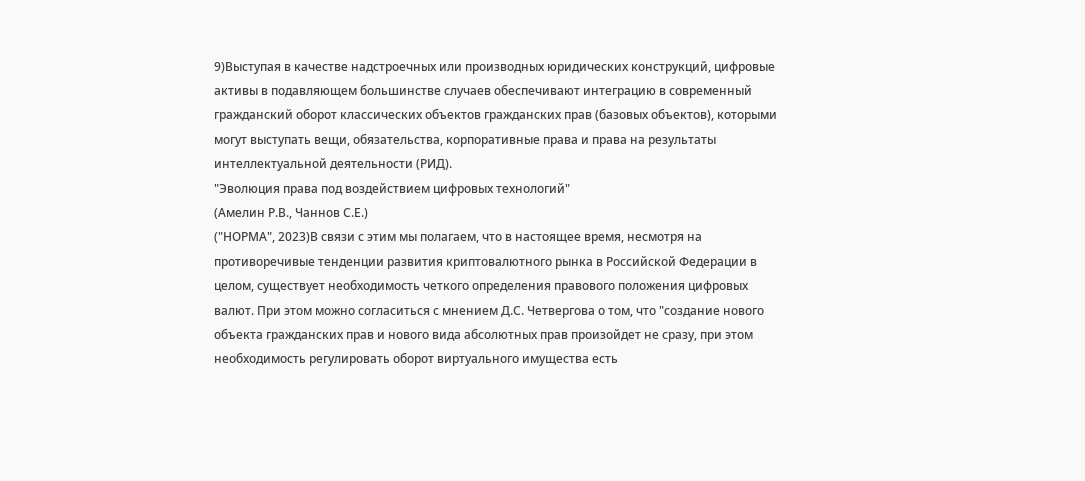9)Выступая в качестве надстроечных или производных юридических конструкций, цифровые активы в подавляющем большинстве случаев обеспечивают интеграцию в современный гражданский оборот классических объектов гражданских прав (базовых объектов), которыми могут выступать вещи, обязательства, корпоративные права и права на результаты интеллектуальной деятельности (РИД).
"Эволюция права под воздействием цифровых технологий"
(Амелин Р.В., Чаннов С.Е.)
("НОРМА", 2023)В связи с этим мы полагаем, что в настоящее время, несмотря на противоречивые тенденции развития криптовалютного рынка в Российской Федерации в целом, существует необходимость четкого определения правового положения цифровых валют. При этом можно согласиться с мнением Д.С. Четвергова о том, что "создание нового объекта гражданских прав и нового вида абсолютных прав произойдет не сразу, при этом необходимость регулировать оборот виртуального имущества есть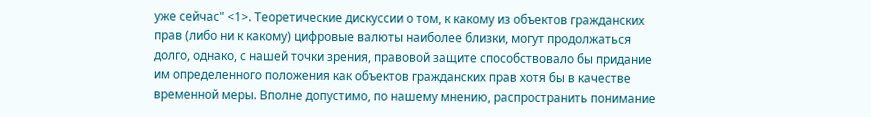уже сейчас" <1>. Теоретические дискуссии о том, к какому из объектов гражданских прав (либо ни к какому) цифровые валюты наиболее близки, могут продолжаться долго, однако, с нашей точки зрения, правовой защите способствовало бы придание им определенного положения как объектов гражданских прав хотя бы в качестве временной меры. Вполне допустимо, по нашему мнению, распространить понимание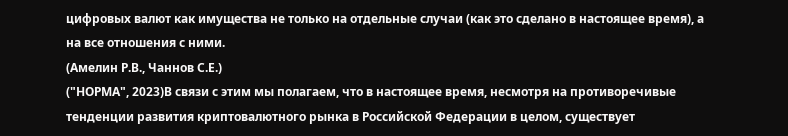цифровых валют как имущества не только на отдельные случаи (как это сделано в настоящее время), а на все отношения с ними.
(Амелин Р.В., Чаннов С.Е.)
("НОРМА", 2023)В связи с этим мы полагаем, что в настоящее время, несмотря на противоречивые тенденции развития криптовалютного рынка в Российской Федерации в целом, существует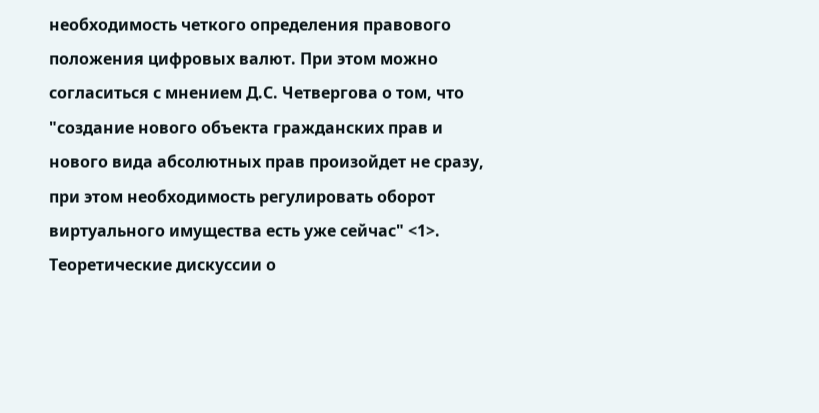необходимость четкого определения правового положения цифровых валют. При этом можно согласиться с мнением Д.С. Четвергова о том, что "создание нового объекта гражданских прав и нового вида абсолютных прав произойдет не сразу, при этом необходимость регулировать оборот виртуального имущества есть уже сейчас" <1>. Теоретические дискуссии о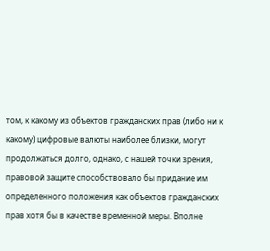том, к какому из объектов гражданских прав (либо ни к какому) цифровые валюты наиболее близки, могут продолжаться долго, однако, с нашей точки зрения, правовой защите способствовало бы придание им определенного положения как объектов гражданских прав хотя бы в качестве временной меры. Вполне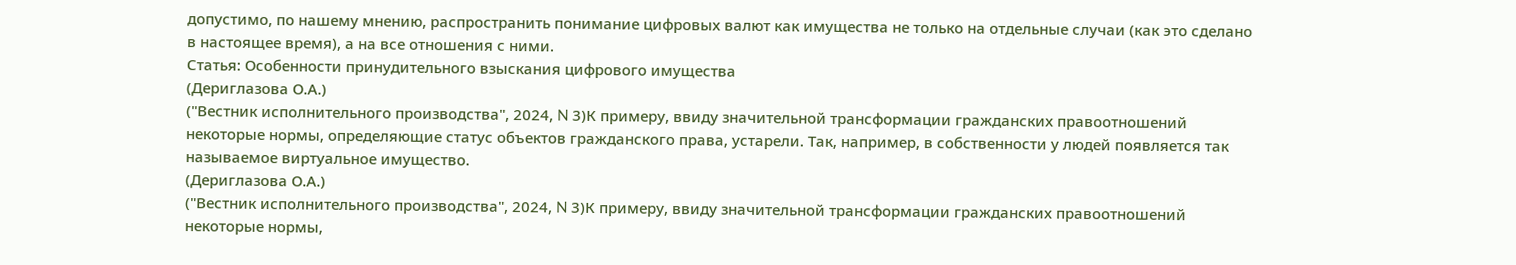допустимо, по нашему мнению, распространить понимание цифровых валют как имущества не только на отдельные случаи (как это сделано в настоящее время), а на все отношения с ними.
Статья: Особенности принудительного взыскания цифрового имущества
(Дериглазова О.А.)
("Вестник исполнительного производства", 2024, N 3)К примеру, ввиду значительной трансформации гражданских правоотношений некоторые нормы, определяющие статус объектов гражданского права, устарели. Так, например, в собственности у людей появляется так называемое виртуальное имущество.
(Дериглазова О.А.)
("Вестник исполнительного производства", 2024, N 3)К примеру, ввиду значительной трансформации гражданских правоотношений некоторые нормы,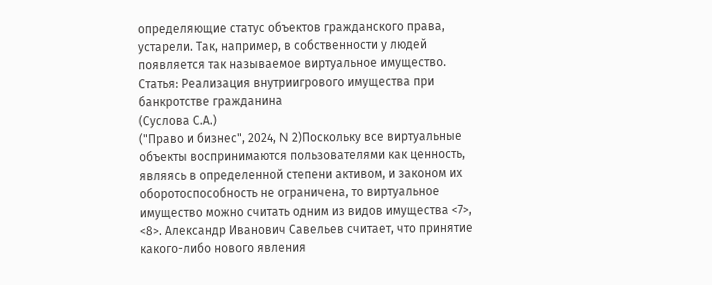определяющие статус объектов гражданского права, устарели. Так, например, в собственности у людей появляется так называемое виртуальное имущество.
Статья: Реализация внутриигрового имущества при банкротстве гражданина
(Суслова С.А.)
("Право и бизнес", 2024, N 2)Поскольку все виртуальные объекты воспринимаются пользователями как ценность, являясь в определенной степени активом, и законом их оборотоспособность не ограничена, то виртуальное имущество можно считать одним из видов имущества <7>, <8>. Александр Иванович Савельев считает, что принятие какого-либо нового явления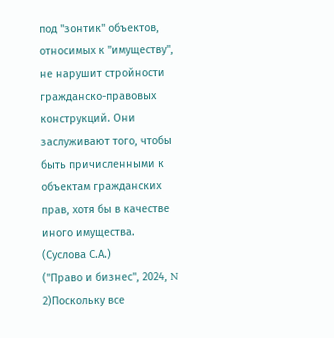под "зонтик" объектов, относимых к "имуществу", не нарушит стройности гражданско-правовых конструкций. Они заслуживают того, чтобы быть причисленными к объектам гражданских прав, хотя бы в качестве иного имущества.
(Суслова С.А.)
("Право и бизнес", 2024, N 2)Поскольку все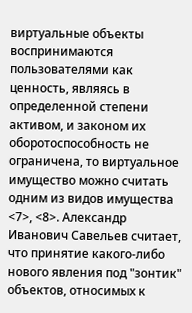виртуальные объекты воспринимаются пользователями как ценность, являясь в определенной степени активом, и законом их оборотоспособность не ограничена, то виртуальное имущество можно считать одним из видов имущества <7>, <8>. Александр Иванович Савельев считает, что принятие какого-либо нового явления под "зонтик" объектов, относимых к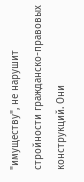"имуществу", не нарушит стройности гражданско-правовых конструкций. Они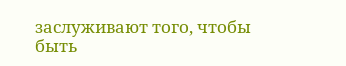заслуживают того, чтобы быть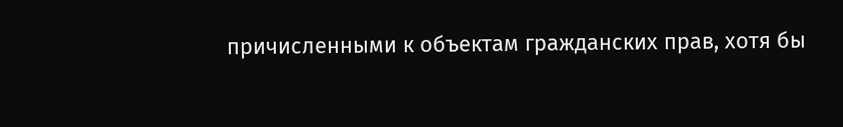причисленными к объектам гражданских прав, хотя бы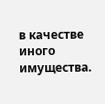в качестве иного имущества.